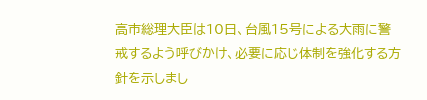高市総理大臣は10日、台風15号による大雨に警戒するよう呼びかけ、必要に応じ体制を強化する方針を示しまし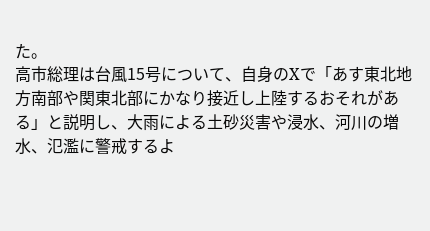た。
高市総理は台風15号について、自身のXで「あす東北地方南部や関東北部にかなり接近し上陸するおそれがある」と説明し、大雨による土砂災害や浸水、河川の増水、氾濫に警戒するよ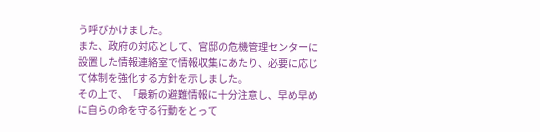う呼びかけました。
また、政府の対応として、官邸の危機管理センターに設置した情報連絡室で情報収集にあたり、必要に応じて体制を強化する方針を示しました。
その上で、「最新の避難情報に十分注意し、早め早めに自らの命を守る行動をとって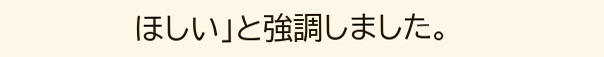ほしい」と強調しました。